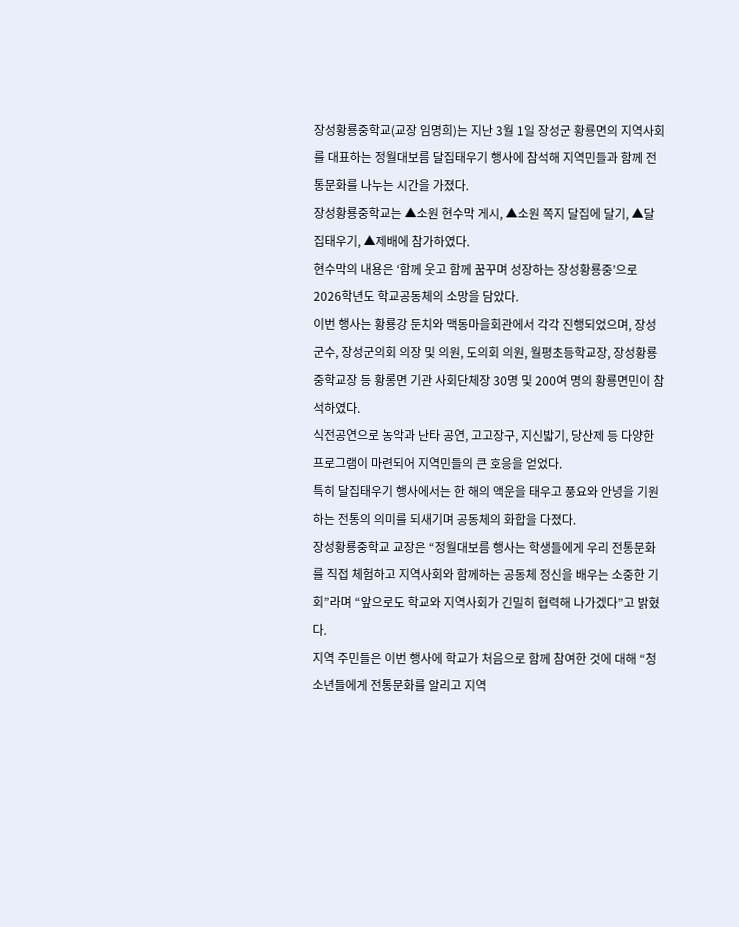장성황룡중학교(교장 임명희)는 지난 3월 1일 장성군 황룡면의 지역사회를 대표하는 정월대보름 달집태우기 행사에 참석해 지역민들과 함께 전통문화를 나누는 시간을 가졌다.
장성황룡중학교는 ▲소원 현수막 게시, ▲소원 쪽지 달집에 달기, ▲달집태우기, ▲제배에 참가하였다.
현수막의 내용은 ‘함께 웃고 함께 꿈꾸며 성장하는 장성황룡중’으로 2026학년도 학교공동체의 소망을 담았다.
이번 행사는 황룡강 둔치와 맥동마을회관에서 각각 진행되었으며, 장성군수, 장성군의회 의장 및 의원, 도의회 의원, 월평초등학교장, 장성황룡중학교장 등 황롱면 기관 사회단체장 30명 및 200여 명의 황룡면민이 참석하였다.
식전공연으로 농악과 난타 공연, 고고장구, 지신밟기, 당산제 등 다양한 프로그램이 마련되어 지역민들의 큰 호응을 얻었다.
특히 달집태우기 행사에서는 한 해의 액운을 태우고 풍요와 안녕을 기원하는 전통의 의미를 되새기며 공동체의 화합을 다졌다.
장성황룡중학교 교장은 “정월대보름 행사는 학생들에게 우리 전통문화를 직접 체험하고 지역사회와 함께하는 공동체 정신을 배우는 소중한 기회”라며 “앞으로도 학교와 지역사회가 긴밀히 협력해 나가겠다”고 밝혔다.
지역 주민들은 이번 행사에 학교가 처음으로 함께 참여한 것에 대해 “청소년들에게 전통문화를 알리고 지역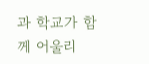과 학교가 함께 어울리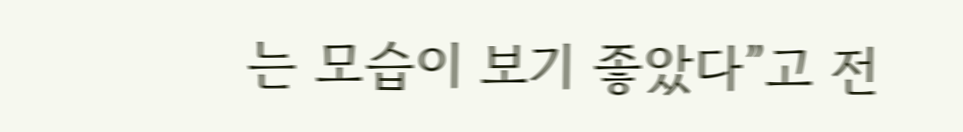는 모습이 보기 좋았다”고 전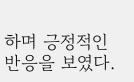하며 긍정적인 반응을 보였다.